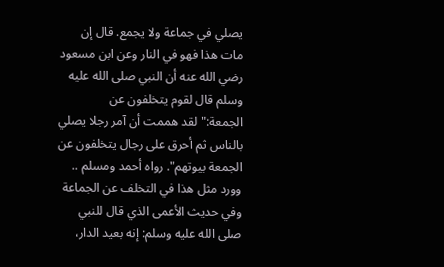يصلي في جماعة ولا يجمع. قال إن مات هذا فهو في النار وعن ابن مسعود رضي الله عنه أن النبي صلى الله عليه وسلم قال لقوم يتخلفون عن الجمعة:"لقد هممت أن آمر رجلا يصلي بالناس ثم أحرق على رجال يتخلفون عن الجمعة بيوتهم". رواه أحمد ومسلم .. وورد مثل هذا في التخلف عن الجماعة وفي حديث الأعمى الذي قال للنبي صلى الله عليه وسلم: إنه بعيد الدار،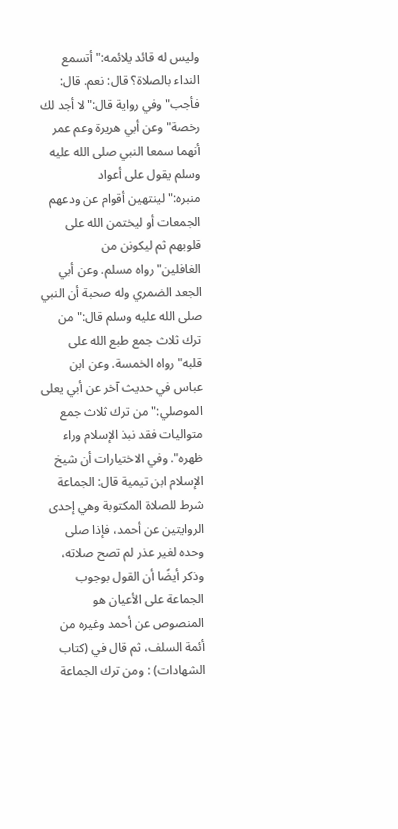وليس له قائد يلائمه:"أتسمع النداء بالصلاة؟ قال: نعم. قال: فأجب"وفي رواية قال:"لا أجد لك رخصة"وعن أبي هريرة وعم عمر أنهما سمعا النبي صلى الله عليه وسلم يقول على أعواد منبره:"لينتهين أقوام عن ودعهم الجمعات أو ليختمن الله على قلوبهم ثم ليكونن من الغافلين"رواه مسلم. وعن أبي الجعد الضمري وله صحبة أن النبي صلى الله عليه وسلم قال:"من ترك ثلاث جمع طبع الله على قلبه"رواه الخمسة. وعن ابن عباس في حديث آخر عن أبي يعلى الموصلي:"من ترك ثلاث جمع متواليات فقد نبذ الإسلام وراء ظهره". وفي الاختيارات أن شيخ الإسلام ابن تيمية قال: الجماعة شرط للصلاة المكتوبة وهي إحدى الروايتين عن أحمد، فإذا صلى وحده لغير عذر لم تصح صلاته، وذكر أيضًا أن القول بوجوب الجماعة على الأعيان هو المنصوص عن أحمد وغيره من أئمة السلف، ثم قال في (كتاب الشهادات) : ومن ترك الجماعة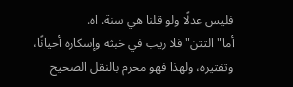فليس عدلًا ولو قلنا هي سنة. اه.
أما"التتن"فلا ريب في خبثه وإسكاره أحيانًا، وتفتيره، ولهذا فهو محرم بالنقل الصحيح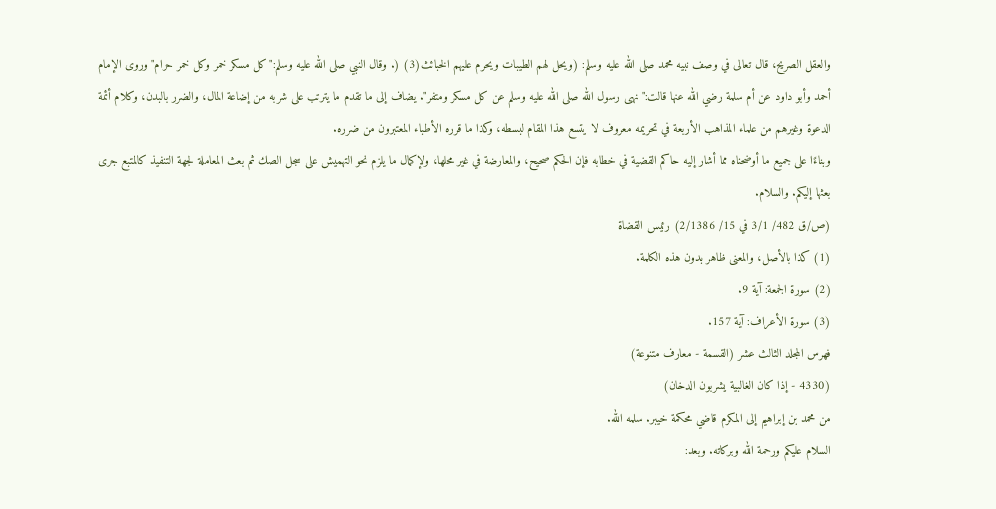والعقل الصريح، قال تعالى في وصف نبيه محمد صلى الله عليه وسلم: (ويحل لهم الطيبات ويحرم عليهم الخبائث(3) (. وقال النبي صلى الله عليه وسلم:"كل مسكر خمر وكل خمر حرام"وروى الإمام أحمد وأبو داود عن أم سلمة رضي الله عنها قالت:"نهى رسول الله صلى الله عليه وسلم عن كل مسكر ومتفر". يضاف إلى ما تقدم ما يترتب على شربه من إضاعة المال، والضرر بالبدن، وكلام أئمة الدعوة وغيرهم من علماء المذاهب الأربعة في تحريمه معروف لا يتسع هذا المقام لبسطه، وكذا ما قرره الأطباء المعتبرون من ضرره.
وبناءًا على جميع ما أوضحناه مما أشار إليه حاكم القضية في خطابه فإن الحكم صحيح، والمعارضة في غير محلها، ولإكمال ما يلزم نحو التهميش على سجل الصك ثم بعث المعاملة لجهة التنفيذ كالمتبع جرى بعثها إليكم. والسلام.
(ص/ق 482/ 3/1 في 15/ 2/1386) رئيس القضاة
(1) كذا بالأصل، والمعنى ظاهر بدون هذه الكلمة.
(2) سورة الجمعة: آية 9.
(3) سورة الأعراف: آية 157.
فهرس المجلد الثالث عشر (القسمة - معارف متنوعة)
(4330 - إذا كان الغالبية يشربون الدخان)
من محمد بن إبراهيم إلى المكرم قاضي محكمة خيبر. سلمه الله.
السلام عليكم ورحمة الله وبركاته. وبعد: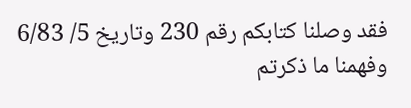فقد وصلنا كتابكم رقم 230 وتاريخ 5/ 6/83 وفهمنا ما ذكرتم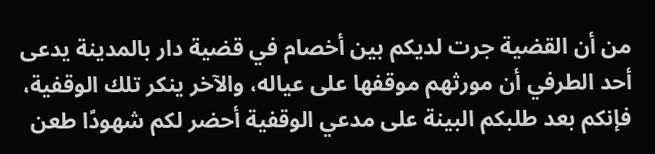من أن القضية جرت لديكم بين أخصام في قضية دار بالمدينة يدعى أحد الطرفي أن مورثهم موقفها على عياله، والآخر ينكر تلك الوقفية، فإنكم بعد طلبكم البينة على مدعي الوقفية أحضر لكم شهودًا طعن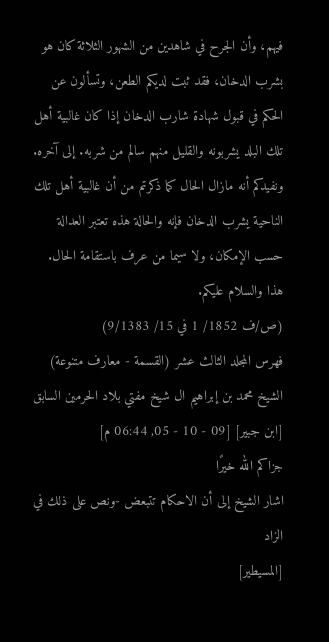فيهم، وأن الجرح في شاهدين من الشهور الثلاثة كان هو بشرب الدخان، فقد ثبت لديكم الطعن، وتسألون عن الحكم في قبول شهادة شارب الدخان إذا كان غالبية أهل تلك البلد يشربونه والقليل منهم سالم من شربه. إلى آخره.
ونفيدكم أنه مازال الحال كما ذكرتم من أن غالبية أهل تلك الناحية يشرب الدخان فإنه والحالة هذه تعتبر العدالة حسب الإمكان، ولا سيما من عرف باستقامة الحال. هذا والسلام عليكم.
(ص/ف 1852/ 1 في 15/ 9/1383)
فهرس المجلد الثالث عشر (القسمة - معارف متنوعة)
الشيخ محمد بن إبراهيم ال شيخ مفتي بلاد الحرمين السابق
[ابن جبير] [09 - 10 - 05, 06:44 م]
جزاكم الله خيرًا
اشار الشيخ إلى أن الاحكام تتبعض -ونص على ذلك في الزاد
[المسيطير]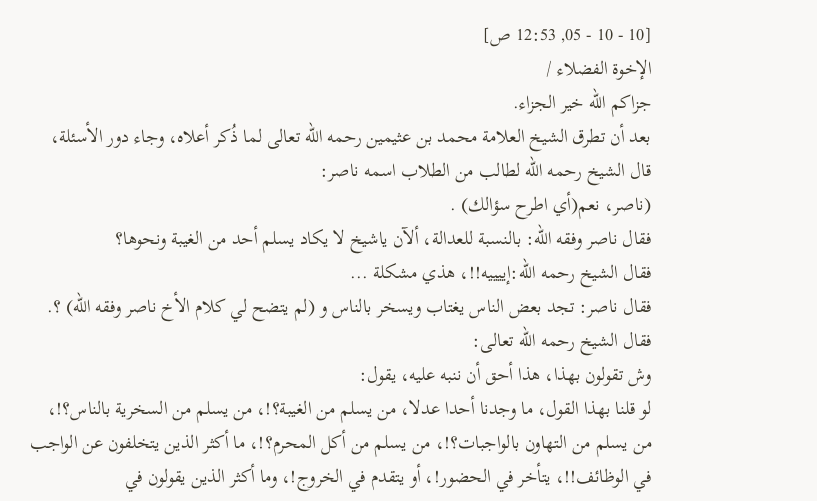[10 - 10 - 05, 12:53 ص]
الإخوة الفضلاء /
جزاكم الله خير الجزاء.
بعد أن تطرق الشيخ العلامة محمد بن عثيمين رحمه الله تعالى لما ذُكر أعلاه، وجاء دور الأسئلة، قال الشيخ رحمه الله لطالب من الطلاب اسمه ناصر:
(ناصر، نعم(أي اطرح سؤالك) .
فقال ناصر وفقه الله: بالنسبة للعدالة، ألآن ياشيخ لا يكاد يسلم أحد من الغيبة ونحوها؟
فقال الشيخ رحمه الله:إييييه!!، هذي مشكلة ...
فقال ناصر: تجد بعض الناس يغتاب ويسخر بالناس و (لم يتضح لي كلام الأخ ناصر وفقه الله) ؟.
فقال الشيخ رحمه الله تعالى:
وش تقولون بهذا، هذا أحق أن ننبه عليه، يقول:
لو قلنا بهذا القول، ما وجدنا أحدا عدلا، من يسلم من الغيبة؟!، من يسلم من السخرية بالناس؟!، من يسلم من التهاون بالواجبات؟!، من يسلم من أكل المحرم؟!، ما أكثر الذين يتخلفون عن الواجب في الوظائف!!، يتأخر في الحضور!، أو يتقدم في الخروج!، وما أكثر الذين يقولون في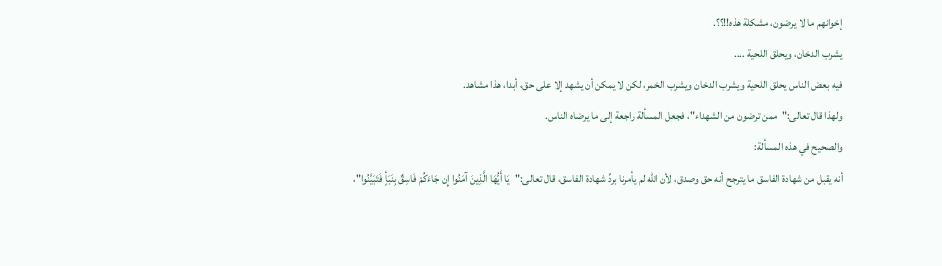إخوانهم ما لا يرضون، مشكلة هذه!!؟؟.
يشرب الدخان، ويحلق اللحية ....
فيه بعض الناس يحلق اللحية ويشرب الدخان ويشرب الخمر، لكن لا يمكن أن يشهد إلا على حق، أبدا، هذا مشاهد.
ولهذا قال تعالى:"ممن ترضون من الشهداء"، فجعل المسألة راجعة إلى ما يرضاه الناس.
والصحيح في هذه المسألة:
أنه يقبل من شهادة الفاسق ما يترجح أنه حق وصدق، لأن الله لم يأمرنا بردِّ شهادة الفاسق، قال تعالى:"يَا أَيُّهَا الَّذِينَ آمَنُوا إِن جَاءَكُمْ فَاسِقٌ بِنَبَأٍ فَتَبَيَّنُوا"،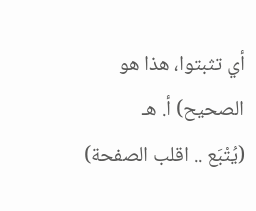أي تثبتوا، هذا هو الصحيح) أ. هـ
(يُتْبَع .. اقلب الصفحة)